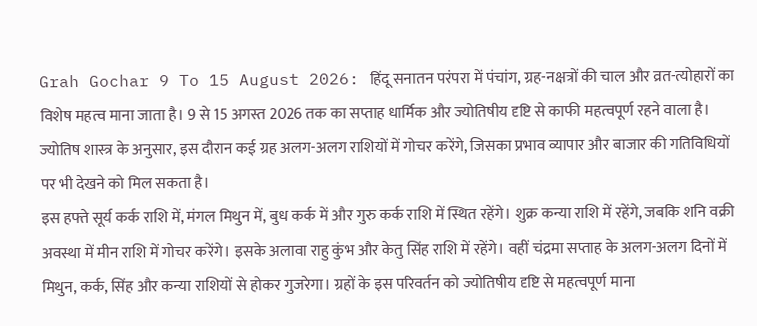Grah Gochar 9 To 15 August 2026: हिंदू सनातन परंपरा में पंचांग, ग्रह-नक्षत्रों की चाल और व्रत-त्योहारों का विशेष महत्व माना जाता है। 9 से 15 अगस्त 2026 तक का सप्ताह धार्मिक और ज्योतिषीय दृष्टि से काफी महत्वपूर्ण रहने वाला है। ज्योतिष शास्त्र के अनुसार, इस दौरान कई ग्रह अलग-अलग राशियों में गोचर करेंगे, जिसका प्रभाव व्यापार और बाजार की गतिविधियों पर भी देखने को मिल सकता है।
इस हफ्ते सूर्य कर्क राशि में, मंगल मिथुन में, बुध कर्क में और गुरु कर्क राशि में स्थित रहेंगे। शुक्र कन्या राशि में रहेंगे, जबकि शनि वक्री अवस्था में मीन राशि में गोचर करेंगे। इसके अलावा राहु कुंभ और केतु सिंह राशि में रहेंगे। वहीं चंद्रमा सप्ताह के अलग-अलग दिनों में मिथुन, कर्क, सिंह और कन्या राशियों से होकर गुजरेगा। ग्रहों के इस परिवर्तन को ज्योतिषीय दृष्टि से महत्वपूर्ण माना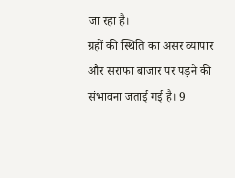जा रहा है।
ग्रहों की स्थिति का असर व्यापार और सराफा बाजार पर पड़ने की संभावना जताई गई है। 9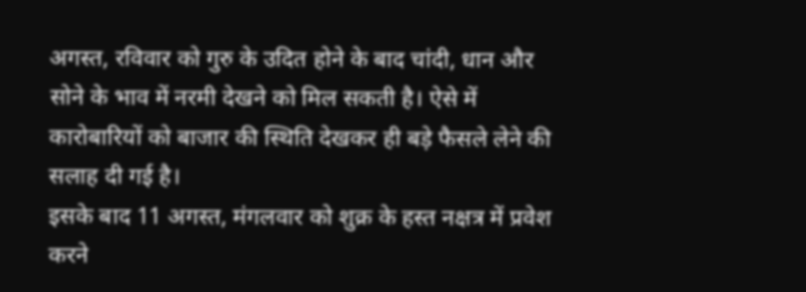अगस्त, रविवार को गुरु के उदित होने के बाद चांदी, धान और सोने के भाव में नरमी देखने को मिल सकती है। ऐसे में कारोबारियों को बाजार की स्थिति देखकर ही बड़े फैसले लेने की सलाह दी गई है।
इसके बाद 11 अगस्त, मंगलवार को शुक्र के हस्त नक्षत्र में प्रवेश करने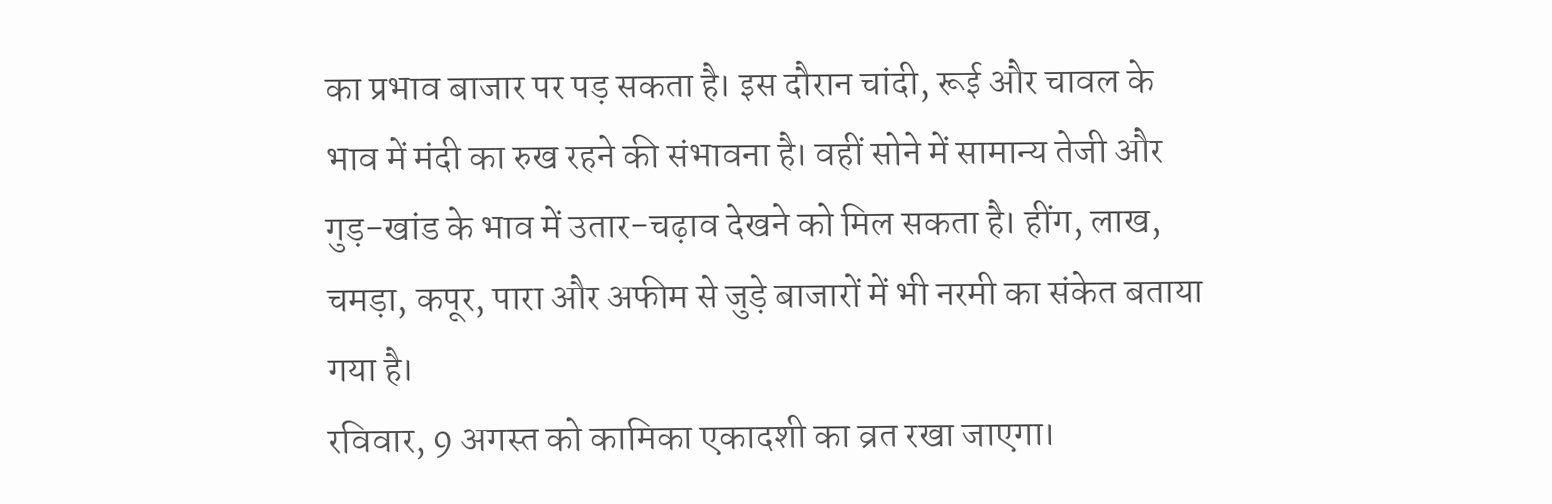का प्रभाव बाजार पर पड़ सकता है। इस दौरान चांदी, रूई और चावल के भाव में मंदी का रुख रहने की संभावना है। वहीं सोने में सामान्य तेजी और गुड़-खांड के भाव में उतार-चढ़ाव देखने को मिल सकता है। हींग, लाख, चमड़ा, कपूर, पारा और अफीम से जुड़े बाजारों में भी नरमी का संकेत बताया गया है।
रविवार, 9 अगस्त को कामिका एकादशी का व्रत रखा जाएगा।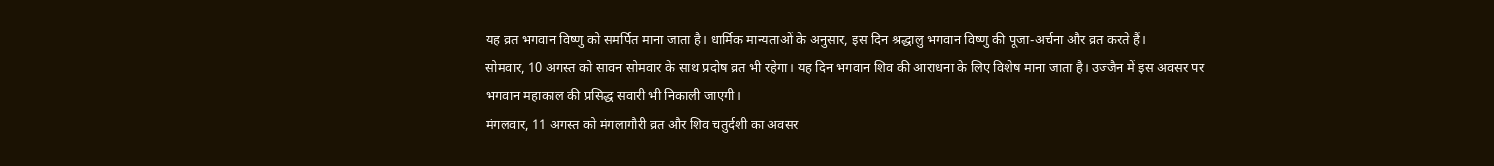यह व्रत भगवान विष्णु को समर्पित माना जाता है। धार्मिक मान्यताओं के अनुसार, इस दिन श्रद्धालु भगवान विष्णु की पूजा-अर्चना और व्रत करते हैं।
सोमवार, 10 अगस्त को सावन सोमवार के साथ प्रदोष व्रत भी रहेगा। यह दिन भगवान शिव की आराधना के लिए विशेष माना जाता है। उज्जैन में इस अवसर पर भगवान महाकाल की प्रसिद्ध सवारी भी निकाली जाएगी।
मंगलवार, 11 अगस्त को मंगलागौरी व्रत और शिव चतुर्दशी का अवसर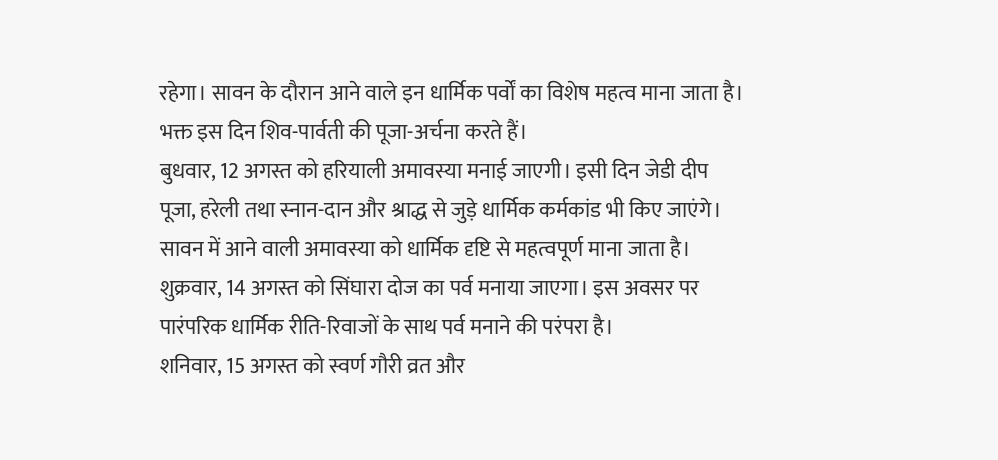रहेगा। सावन के दौरान आने वाले इन धार्मिक पर्वों का विशेष महत्व माना जाता है। भक्त इस दिन शिव-पार्वती की पूजा-अर्चना करते हैं।
बुधवार, 12 अगस्त को हरियाली अमावस्या मनाई जाएगी। इसी दिन जेडी दीप पूजा, हरेली तथा स्नान-दान और श्राद्ध से जुड़े धार्मिक कर्मकांड भी किए जाएंगे। सावन में आने वाली अमावस्या को धार्मिक दृष्टि से महत्वपूर्ण माना जाता है।
शुक्रवार, 14 अगस्त को सिंघारा दोज का पर्व मनाया जाएगा। इस अवसर पर पारंपरिक धार्मिक रीति-रिवाजों के साथ पर्व मनाने की परंपरा है।
शनिवार, 15 अगस्त को स्वर्ण गौरी व्रत और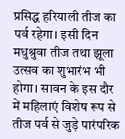प्रसिद्ध हरियाली तीज का पर्व रहेगा। इसी दिन मधुश्रुवा तीज तथा झूला उत्सव का शुभारंभ भी होगा। सावन के इस दौर में महिलाएं विशेष रूप से तीज पर्व से जुड़े पारंपरिक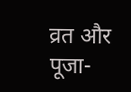व्रत और पूजा-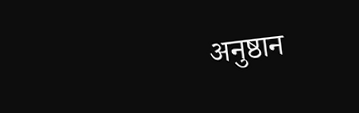अनुष्ठान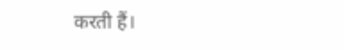करती हैं।